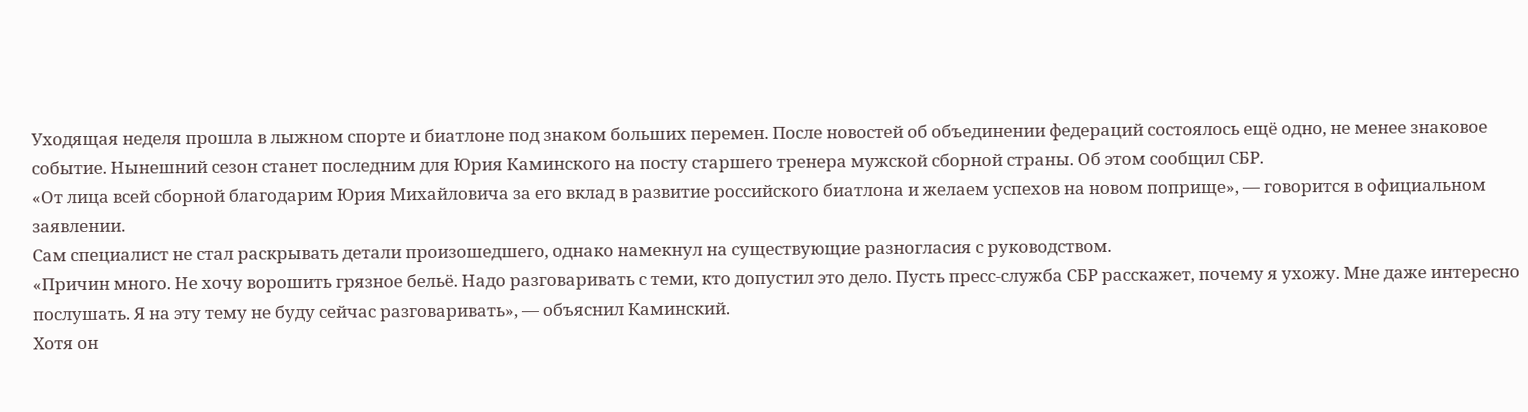Уходящая неделя прошла в лыжном спорте и биатлоне под знаком больших перемен. После новостей об объединении федераций состоялось ещё одно, не менее знаковое событие. Нынешний сезон станет последним для Юрия Каминского на посту старшего тренера мужской сборной страны. Об этом сообщил СБР.
«От лица всей сборной благодарим Юрия Михайловича за его вклад в развитие российского биатлона и желаем успехов на новом поприще», — говорится в официальном заявлении.
Сам специалист не стал раскрывать детали произошедшего, однако намекнул на существующие разногласия с руководством.
«Причин много. Не хочу ворошить грязное бельё. Надо разговаривать с теми, кто допустил это дело. Пусть пресс-служба СБР расскажет, почему я ухожу. Мне даже интересно послушать. Я на эту тему не буду сейчас разговаривать», — объяснил Каминский.
Хотя он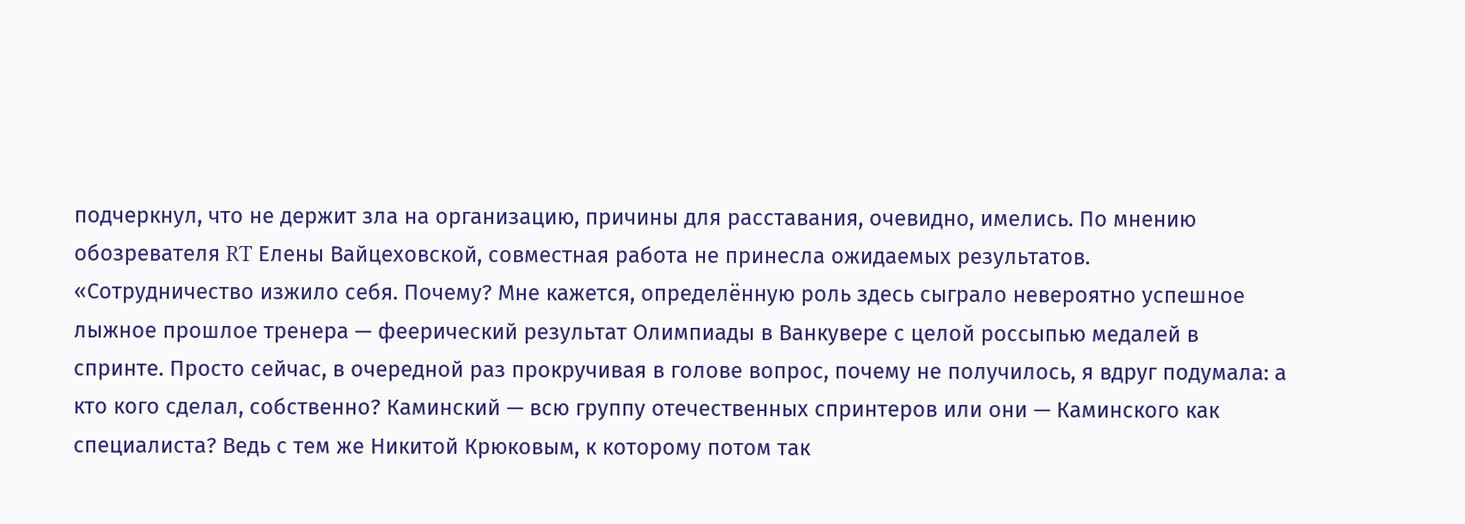подчеркнул, что не держит зла на организацию, причины для расставания, очевидно, имелись. По мнению обозревателя RT Елены Вайцеховской, совместная работа не принесла ожидаемых результатов.
«Сотрудничество изжило себя. Почему? Мне кажется, определённую роль здесь сыграло невероятно успешное лыжное прошлое тренера — феерический результат Олимпиады в Ванкувере с целой россыпью медалей в спринте. Просто сейчас, в очередной раз прокручивая в голове вопрос, почему не получилось, я вдруг подумала: а кто кого сделал, собственно? Каминский — всю группу отечественных спринтеров или они — Каминского как специалиста? Ведь с тем же Никитой Крюковым, к которому потом так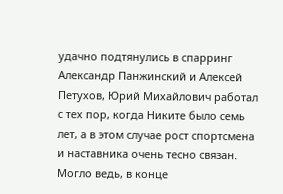удачно подтянулись в спарринг Александр Панжинский и Алексей Петухов, Юрий Михайлович работал с тех пор, когда Никите было семь лет, а в этом случае рост спортсмена и наставника очень тесно связан.
Могло ведь, в конце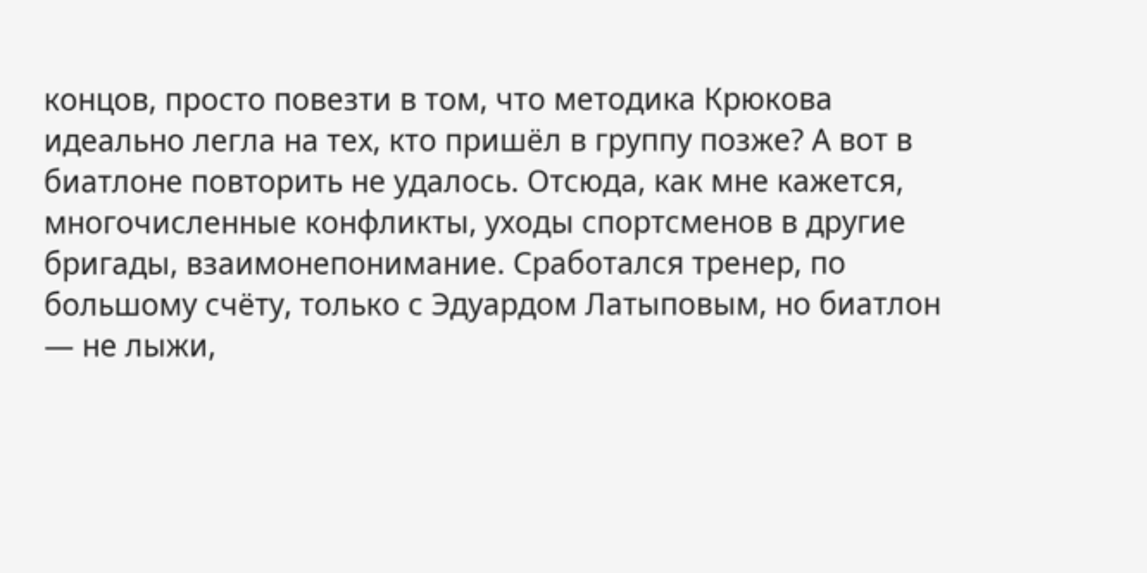концов, просто повезти в том, что методика Крюкова идеально легла на тех, кто пришёл в группу позже? А вот в биатлоне повторить не удалось. Отсюда, как мне кажется, многочисленные конфликты, уходы спортсменов в другие бригады, взаимонепонимание. Сработался тренер, по большому счёту, только с Эдуардом Латыповым, но биатлон — не лыжи,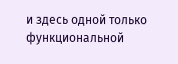и здесь одной только функциональной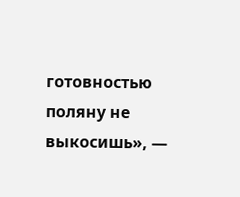готовностью поляну не выкосишь», —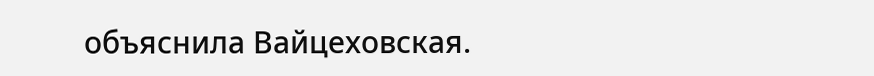объяснила Вайцеховская.